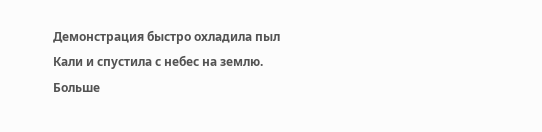Демонстрация быстро охладила пыл Кали и спустила с небес на землю. Больше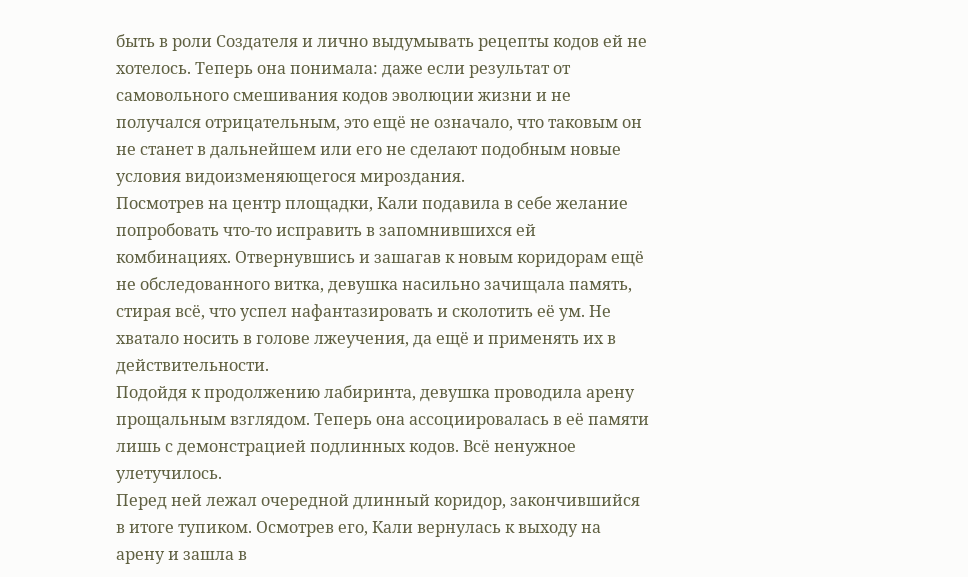быть в роли Создателя и лично выдумывать рецепты кодов ей не хотелось. Теперь она понимала: даже если результат от самовольного смешивания кодов эволюции жизни и не получался отрицательным, это ещё не означало, что таковым он не станет в дальнейшем или его не сделают подобным новые условия видоизменяющегося мироздания.
Посмотрев на центр площадки, Кали подавила в себе желание попробовать что-то исправить в запомнившихся ей комбинациях. Отвернувшись и зашагав к новым коридорам ещё не обследованного витка, девушка насильно зачищала память, стирая всё, что успел нафантазировать и сколотить её ум. Не хватало носить в голове лжеучения, да ещё и применять их в действительности.
Подойдя к продолжению лабиринта, девушка проводила арену прощальным взглядом. Теперь она ассоциировалась в её памяти лишь с демонстрацией подлинных кодов. Всё ненужное улетучилось.
Перед ней лежал очередной длинный коридор, закончившийся в итоге тупиком. Осмотрев его, Кали вернулась к выходу на арену и зашла в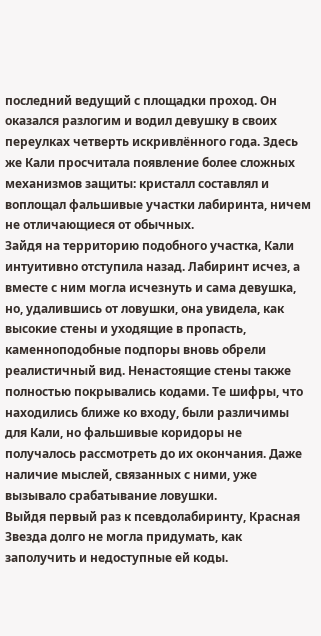последний ведущий с площадки проход. Он оказался разлогим и водил девушку в своих переулках четверть искривлённого года. Здесь же Кали просчитала появление более сложных механизмов защиты: кристалл составлял и воплощал фальшивые участки лабиринта, ничем не отличающиеся от обычных.
Зайдя на территорию подобного участка, Кали интуитивно отступила назад. Лабиринт исчез, а вместе с ним могла исчезнуть и сама девушка, но, удалившись от ловушки, она увидела, как высокие стены и уходящие в пропасть, каменноподобные подпоры вновь обрели реалистичный вид. Ненастоящие стены также полностью покрывались кодами. Те шифры, что находились ближе ко входу, были различимы для Кали, но фальшивые коридоры не получалось рассмотреть до их окончания. Даже наличие мыслей, связанных с ними, уже вызывало срабатывание ловушки.
Выйдя первый раз к псевдолабиринту, Красная Звезда долго не могла придумать, как заполучить и недоступные ей коды.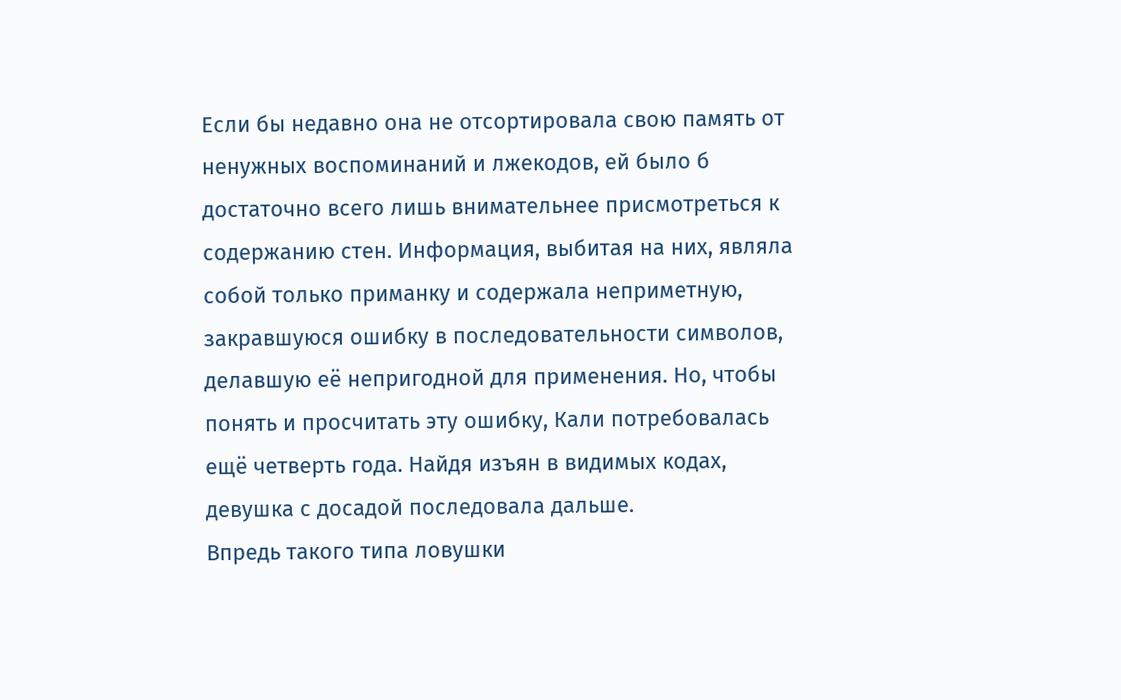Если бы недавно она не отсортировала свою память от ненужных воспоминаний и лжекодов, ей было б достаточно всего лишь внимательнее присмотреться к содержанию стен. Информация, выбитая на них, являла собой только приманку и содержала неприметную, закравшуюся ошибку в последовательности символов, делавшую её непригодной для применения. Но, чтобы понять и просчитать эту ошибку, Кали потребовалась ещё четверть года. Найдя изъян в видимых кодах, девушка с досадой последовала дальше.
Впредь такого типа ловушки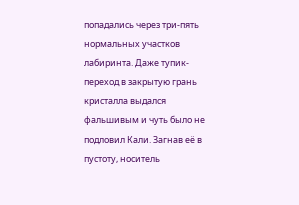попадались через три-пять нормальных участков лабиринта. Даже тупик-переход в закрытую грань кристалла выдался фальшивым и чуть было не подловил Кали. Загнав её в пустоту, носитель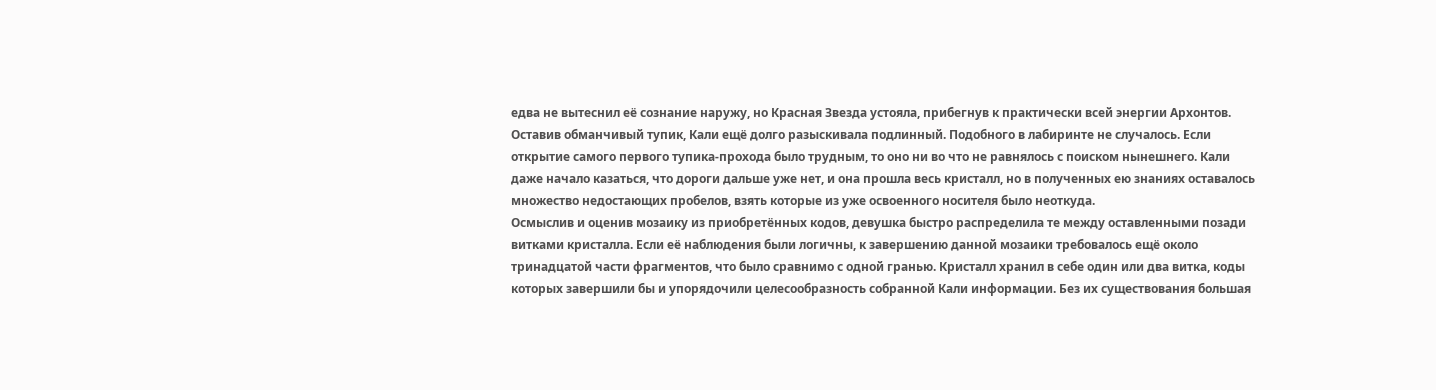едва не вытеснил её сознание наружу, но Красная Звезда устояла, прибегнув к практически всей энергии Архонтов.
Оставив обманчивый тупик, Кали ещё долго разыскивала подлинный. Подобного в лабиринте не случалось. Если открытие самого первого тупика-прохода было трудным, то оно ни во что не равнялось с поиском нынешнего. Кали даже начало казаться, что дороги дальше уже нет, и она прошла весь кристалл, но в полученных ею знаниях оставалось множество недостающих пробелов, взять которые из уже освоенного носителя было неоткуда.
Осмыслив и оценив мозаику из приобретённых кодов, девушка быстро распределила те между оставленными позади витками кристалла. Если её наблюдения были логичны, к завершению данной мозаики требовалось ещё около тринадцатой части фрагментов, что было сравнимо с одной гранью. Кристалл хранил в себе один или два витка, коды которых завершили бы и упорядочили целесообразность собранной Кали информации. Без их существования большая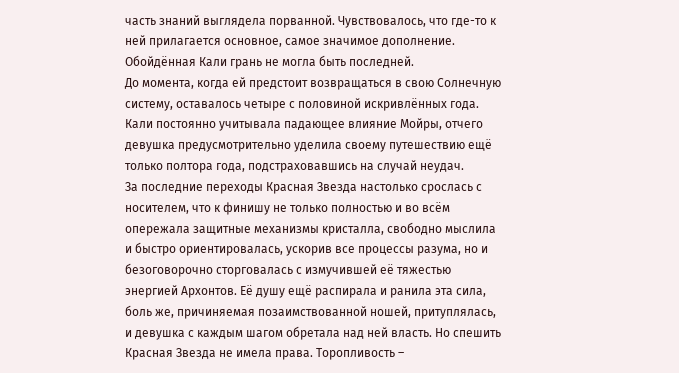часть знаний выглядела порванной. Чувствовалось, что где-то к ней прилагается основное, самое значимое дополнение. Обойдённая Кали грань не могла быть последней.
До момента, когда ей предстоит возвращаться в свою Солнечную систему, оставалось четыре с половиной искривлённых года. Кали постоянно учитывала падающее влияние Мойры, отчего девушка предусмотрительно уделила своему путешествию ещё только полтора года, подстраховавшись на случай неудач.
За последние переходы Красная Звезда настолько срослась с носителем, что к финишу не только полностью и во всём опережала защитные механизмы кристалла, свободно мыслила и быстро ориентировалась, ускорив все процессы разума, но и безоговорочно сторговалась с измучившей её тяжестью энергией Архонтов. Её душу ещё распирала и ранила эта сила, боль же, причиняемая позаимствованной ношей, притуплялась, и девушка с каждым шагом обретала над ней власть. Но спешить Красная Звезда не имела права. Торопливость –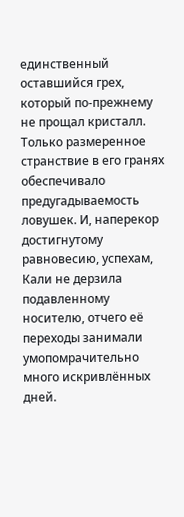единственный оставшийся грех, который по-прежнему не прощал кристалл. Только размеренное странствие в его гранях обеспечивало предугадываемость ловушек. И, наперекор достигнутому равновесию, успехам, Кали не дерзила подавленному носителю, отчего её переходы занимали умопомрачительно много искривлённых дней.